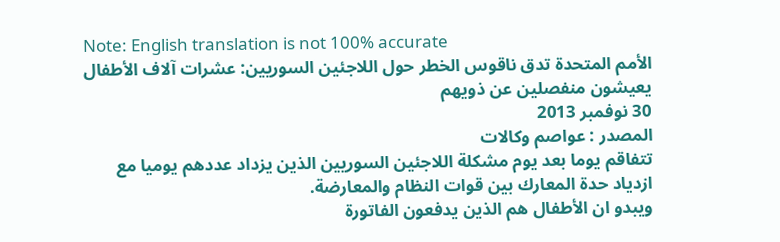Note: English translation is not 100% accurate
الأمم المتحدة تدق ناقوس الخطر حول اللاجئين السوريين: عشرات آلاف الأطفال يعيشون منفصلين عن ذويهم
30 نوفمبر 2013
المصدر : عواصم وكالات
تتفاقم يوما بعد يوم مشكلة اللاجئين السوريين الذين يزداد عددهم يوميا مع ازدياد حدة المعارك بين قوات النظام والمعارضة.
ويبدو ان الأطفال هم الذين يدفعون الفاتورة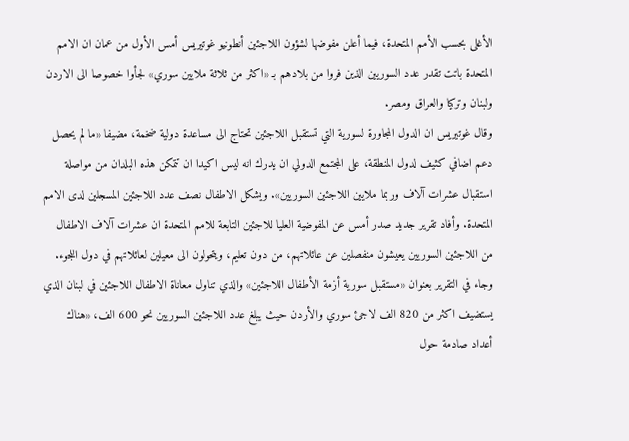الأغلى بحسب الأمم المتحدة، فيما أعلن مفوضها لشؤون اللاجئين أنطونيو غوتيريس أمس الأول من عمان ان الامم المتحدة باتت تقدر عدد السوريين الذين فروا من بلادهم بـ «اكثر من ثلاثة ملايين سوري» لجأوا خصوصا الى الاردن ولبنان وتركيا والعراق ومصر.
وقال غوتيريس ان الدول المجاورة لسورية التي تستقبل اللاجئين تحتاج الى مساعدة دولية ضخمة، مضيفا «ما لم يحصل دعم اضافي كثيف لدول المنطقة، على المجتمع الدولي ان يدرك انه ليس اكيدا ان تتمكن هذه البلدان من مواصلة استقبال عشرات آلاف وربما ملايين اللاجئين السوريين». ويشكل الاطفال نصف عدد اللاجئين المسجلين لدى الامم المتحدة. وأفاد تقرير جديد صدر أمس عن المفوضية العليا للاجئين التابعة للامم المتحدة ان عشرات آلاف الاطفال من اللاجئين السوريين يعيشون منفصلين عن عائلاتهم، من دون تعليم، ويتحولون الى معيلين لعائلاتهم في دول اللجوء.
وجاء في التقرير بعنوان «مستقبل سورية أزمة الأطفال اللاجئين» والذي تناول معاناة الاطفال اللاجئين في لبنان الذي يستضيف اكثر من 820 الف لاجئ سوري والأردن حيث يبلغ عدد اللاجئين السوريين نحو 600 الف، «هناك أعداد صادمة حول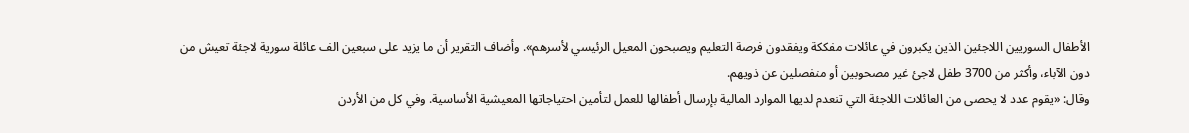الأطفال السوريين اللاجئين الذين يكبرون في عائلات مفككة ويفقدون فرصة التعليم ويصبحون المعيل الرئيسي لأسرهم». وأضاف التقرير أن ما يزيد على سبعين الف عائلة سورية لاجئة تعيش من دون الآباء، وأكثر من 3700 طفل لاجئ غير مصحوبين أو منفصلين عن ذويهم.
وقال: «يقوم عدد لا يحصى من العائلات اللاجئة التي تنعدم لديها الموارد المالية بإرسال أطفالها للعمل لتأمين احتياجاتها المعيشية الأساسية. وفي كل من الأردن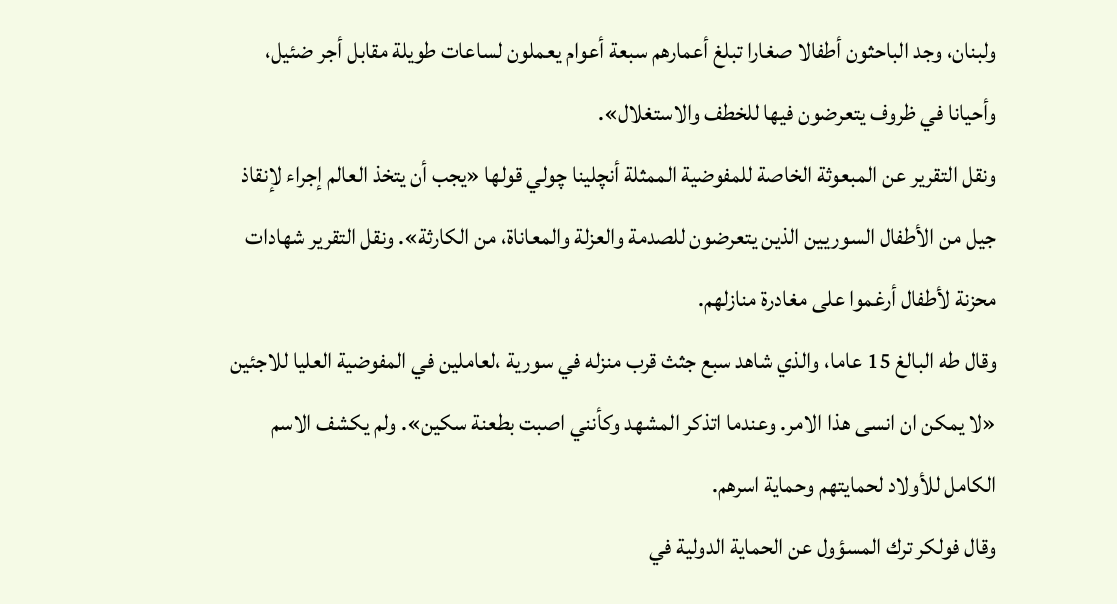ولبنان، وجد الباحثون أطفالا صغارا تبلغ أعمارهم سبعة أعوام يعملون لساعات طويلة مقابل أجر ضئيل، وأحيانا في ظروف يتعرضون فيها للخطف والاستغلال».
ونقل التقرير عن المبعوثة الخاصة للمفوضية الممثلة أنچلينا چولي قولها «يجب أن يتخذ العالم إجراء لإنقاذ جيل من الأطفال السوريين الذين يتعرضون للصدمة والعزلة والمعاناة، من الكارثة». ونقل التقرير شهادات محزنة لأطفال أرغموا على مغادرة منازلهم.
وقال طه البالغ 15 عاما، والذي شاهد سبع جثث قرب منزله في سورية ،لعاملين في المفوضية العليا للاجئين «لا يمكن ان انسى هذا الامر. وعندما اتذكر المشهد وكأنني اصبت بطعنة سكين». ولم يكشف الاسم الكامل للأولاد لحمايتهم وحماية اسرهم.
وقال فولكر ترك المسؤول عن الحماية الدولية في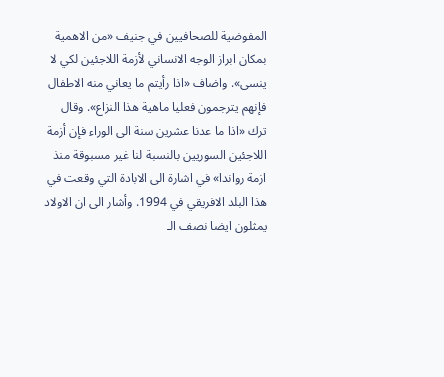المفوضية للصحافيين في جنيف «من الاهمية بمكان ابراز الوجه الانساني لأزمة اللاجئين لكي لا ينسى». واضاف «اذا رأيتم ما يعاني منه الاطفال فإنهم يترجمون فعليا ماهية هذا النزاع». وقال ترك «اذا ما عدنا عشرين سنة الى الوراء فإن أزمة اللاجئين السوريين بالنسبة لنا غير مسبوقة منذ ازمة رواندا» في اشارة الى الابادة التي وقعت في هذا البلد الافريقي في 1994. وأشار الى ان الاولاد يمثلون ايضا نصف الـ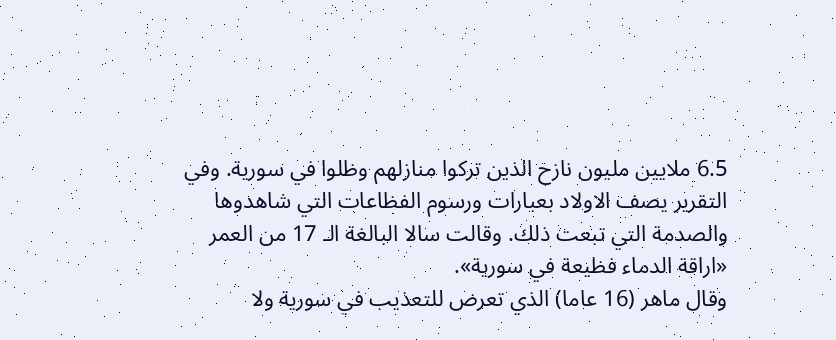6.5 ملايين مليون نازح الذين تركوا منازلهم وظلوا في سورية. وفي التقرير يصف الاولاد بعبارات ورسوم الفظاعات التي شاهدوها والصدمة التي تبعت ذلك. وقالت سالا البالغة الـ 17 من العمر «اراقة الدماء فظيعة في سورية».
وقال ماهر (16 عاما) الذي تعرض للتعذيب في سورية ولا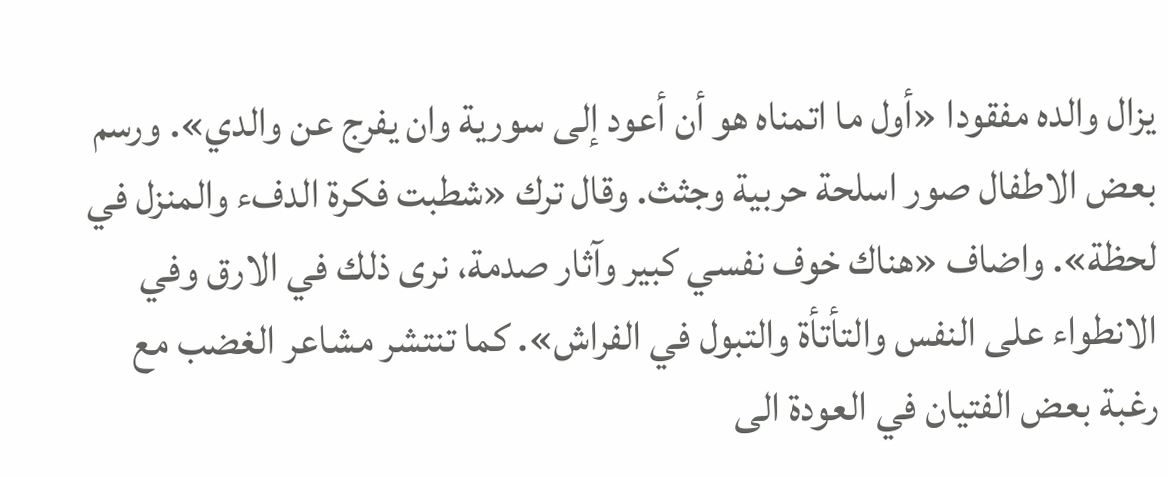يزال والده مفقودا «أول ما اتمناه هو أن أعود إلى سورية وان يفرج عن والدي». ورسم بعض الاطفال صور اسلحة حربية وجثث. وقال ترك «شطبت فكرة الدفء والمنزل في لحظة». واضاف «هناك خوف نفسي كبير وآثار صدمة، نرى ذلك في الارق وفي الانطواء على النفس والتأتأة والتبول في الفراش». كما تنتشر مشاعر الغضب مع رغبة بعض الفتيان في العودة الى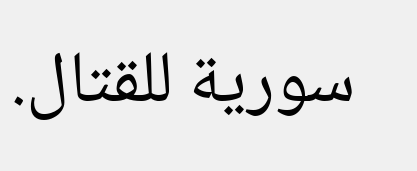سورية للقتال.